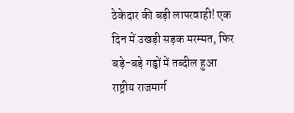ठेकेदार की बड़ी लापरवाही! एक दिन में उखड़ी सड़क मरम्मत, फिर बड़े-बड़े गड्ढों में तब्दील हुआ राष्ट्रीय राजमार्ग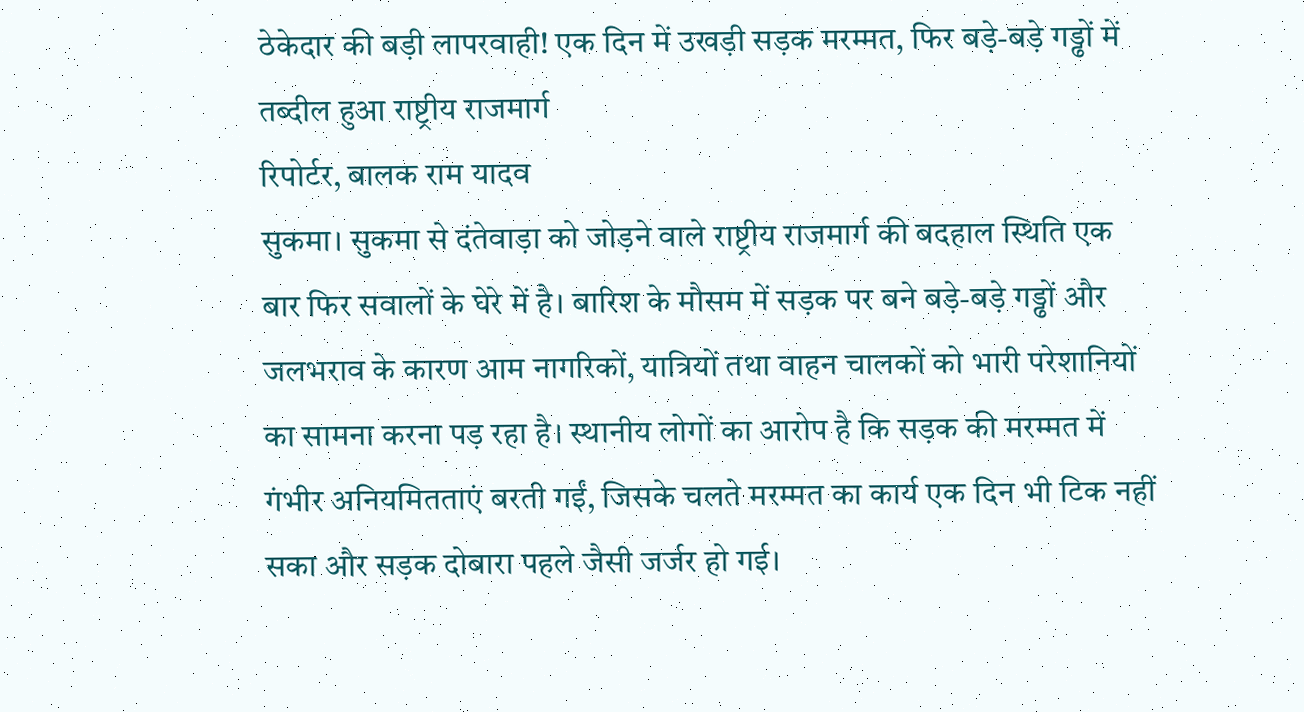ठेकेदार की बड़ी लापरवाही! एक दिन में उखड़ी सड़क मरम्मत, फिर बड़े-बड़े गड्ढों में तब्दील हुआ राष्ट्रीय राजमार्ग
रिपोर्टर, बालक राम यादव
सुकमा। सुकमा से दंतेवाड़ा को जोड़ने वाले राष्ट्रीय राजमार्ग की बदहाल स्थिति एक बार फिर सवालों के घेरे में है। बारिश के मौसम में सड़क पर बने बड़े-बड़े गड्ढों और जलभराव के कारण आम नागरिकों, यात्रियों तथा वाहन चालकों को भारी परेशानियों का सामना करना पड़ रहा है। स्थानीय लोगों का आरोप है कि सड़क की मरम्मत में गंभीर अनियमितताएं बरती गईं, जिसके चलते मरम्मत का कार्य एक दिन भी टिक नहीं सका और सड़क दोबारा पहले जैसी जर्जर हो गई।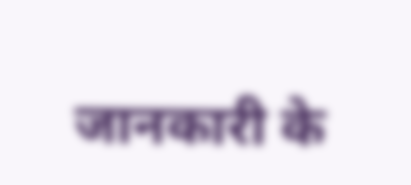जानकारी के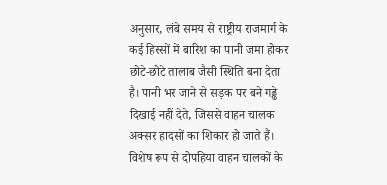अनुसार, लंबे समय से राष्ट्रीय राजमार्ग के कई हिस्सों में बारिश का पानी जमा होकर छोटे-छोटे तालाब जैसी स्थिति बना देता है। पानी भर जाने से सड़क पर बने गड्ढे दिखाई नहीं देते, जिससे वाहन चालक अक्सर हादसों का शिकार हो जाते हैं। विशेष रूप से दोपहिया वाहन चालकों के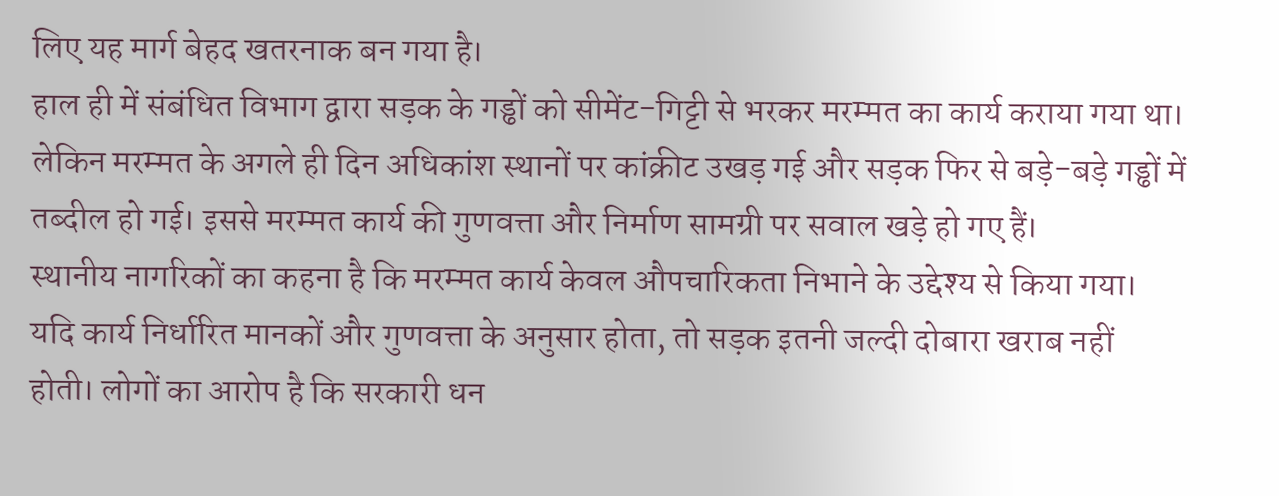लिए यह मार्ग बेहद खतरनाक बन गया है।
हाल ही में संबंधित विभाग द्वारा सड़क के गड्ढों को सीमेंट-गिट्टी से भरकर मरम्मत का कार्य कराया गया था। लेकिन मरम्मत के अगले ही दिन अधिकांश स्थानों पर कांक्रीट उखड़ गई और सड़क फिर से बड़े-बड़े गड्ढों में तब्दील हो गई। इससे मरम्मत कार्य की गुणवत्ता और निर्माण सामग्री पर सवाल खड़े हो गए हैं।
स्थानीय नागरिकों का कहना है कि मरम्मत कार्य केवल औपचारिकता निभाने के उद्देश्य से किया गया। यदि कार्य निर्धारित मानकों और गुणवत्ता के अनुसार होता, तो सड़क इतनी जल्दी दोबारा खराब नहीं होती। लोगों का आरोप है कि सरकारी धन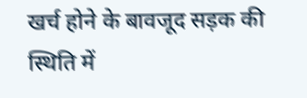खर्च होने के बावजूद सड़क की स्थिति में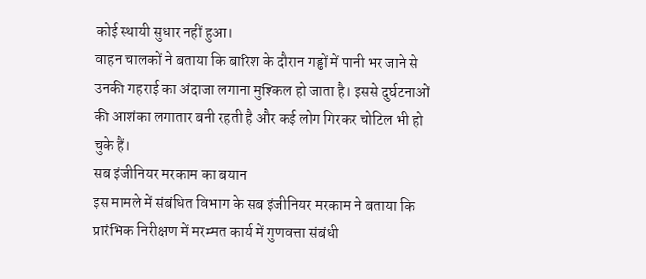कोई स्थायी सुधार नहीं हुआ।
वाहन चालकों ने बताया कि बारिश के दौरान गड्ढों में पानी भर जाने से उनकी गहराई का अंदाजा लगाना मुश्किल हो जाता है। इससे दुर्घटनाओं की आशंका लगातार बनी रहती है और कई लोग गिरकर चोटिल भी हो चुके हैं।
सब इंजीनियर मरकाम का बयान
इस मामले में संबंधित विभाग के सब इंजीनियर मरकाम ने बताया कि प्रारंभिक निरीक्षण में मरम्मत कार्य में गुणवत्ता संबंधी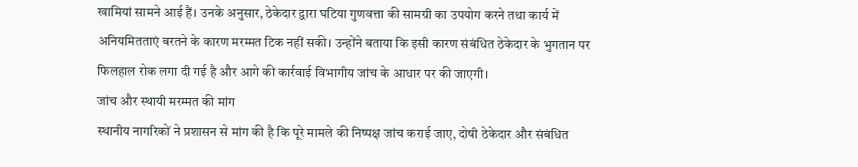खामियां सामने आई हैं। उनके अनुसार, ठेकेदार द्वारा घटिया गुणवत्ता की सामग्री का उपयोग करने तथा कार्य में अनियमितताएं बरतने के कारण मरम्मत टिक नहीं सकी। उन्होंने बताया कि इसी कारण संबंधित ठेकेदार के भुगतान पर फिलहाल रोक लगा दी गई है और आगे की कार्रवाई विभागीय जांच के आधार पर की जाएगी।
जांच और स्थायी मरम्मत की मांग
स्थानीय नागरिकों ने प्रशासन से मांग की है कि पूरे मामले की निष्पक्ष जांच कराई जाए, दोषी ठेकेदार और संबंधित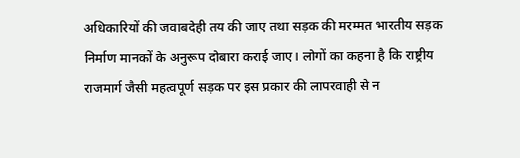अधिकारियों की जवाबदेही तय की जाए तथा सड़क की मरम्मत भारतीय सड़क निर्माण मानकों के अनुरूप दोबारा कराई जाए। लोगों का कहना है कि राष्ट्रीय राजमार्ग जैसी महत्वपूर्ण सड़क पर इस प्रकार की लापरवाही से न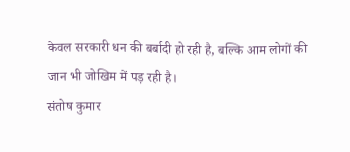केवल सरकारी धन की बर्बादी हो रही है, बल्कि आम लोगों की जान भी जोखिम में पड़ रही है।
संतोष कुमार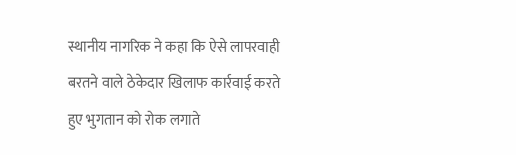स्थानीय नागरिक ने कहा कि ऐसे लापरवाही बरतने वाले ठेकेदार खिलाफ कार्रवाई करते हुए भुगतान को रोक लगाते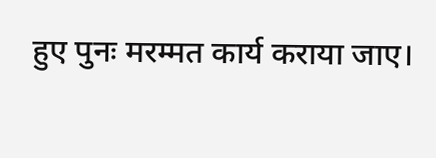हुए पुनः मरम्मत कार्य कराया जाए।